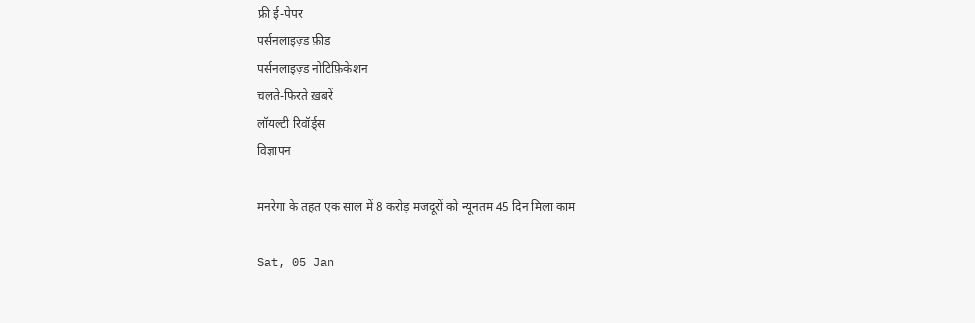फ्री ई-पेपर
पर्सनलाइज़्ड फ़ीड
पर्सनलाइज़्ड नोटिफ़िकेशन
चलते-फिरते ख़बरें
लॉयल्टी रिवॉर्ड्स
विज्ञापन

मनरेगा के तहत एक साल में 8 करोड़ मजदूरों को न्यूनतम 45 दिन मिला काम

Sat, 05 Jan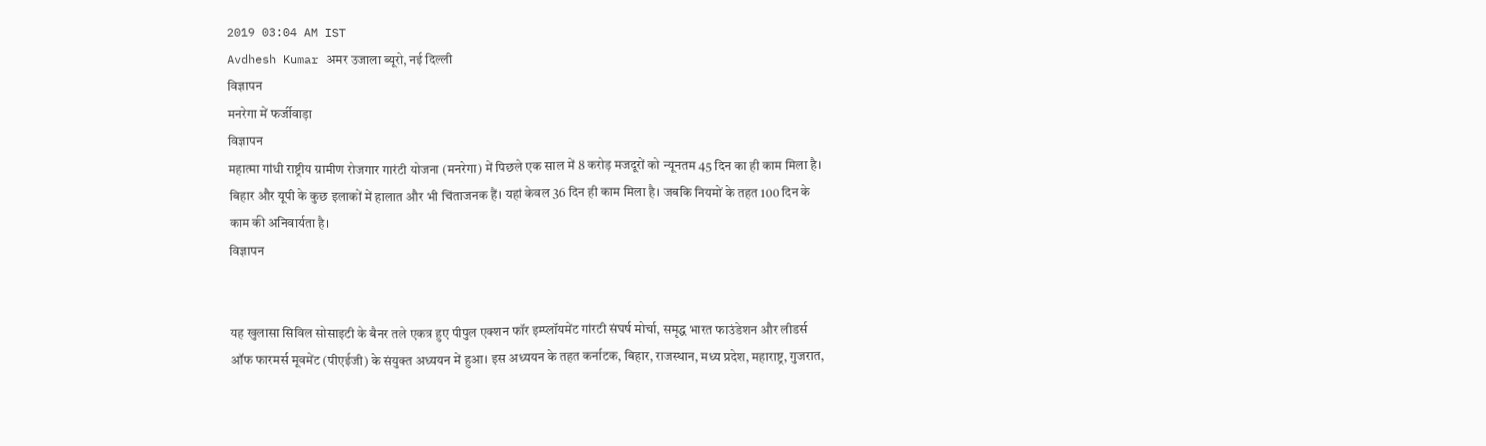2019 03:04 AM IST
Avdhesh Kumar अमर उजाला ब्यूरो, नई दिल्ली
विज्ञापन
मनरेगा में फर्जीवाड़ा
विज्ञापन
महात्मा गांधी राष्ट्रीय ग्रामीण रोजगार गारंटी योजना (मनरेगा) में पिछले एक साल में 8 करोड़ मजदूरों को न्यूनतम 45 दिन का ही काम मिला है। बिहार और यूपी के कुछ इलाकों में हालात और भी चिंताजनक हैं। यहां केवल 36 दिन ही काम मिला है। जबकि नियमों के तहत 100 दिन के काम की अनिवार्यता है।
विज्ञापन


यह खुलासा सिविल सोसाइटी के बैनर तले एकत्र हुए पीपुल एक्शन फॉर इम्प्लॉयमेंट गांरटी संघर्ष मोर्चा, समृद्ध भारत फाउंडेशन और लीडर्स ऑफ फारमर्स मूवमेंट (पीएईजी) के संयुक्त अध्ययन में हुआ। इस अध्ययन के तहत कर्नाटक, बिहार, राजस्थान, मध्य प्रदेश, महाराष्ट्र, गुजरात,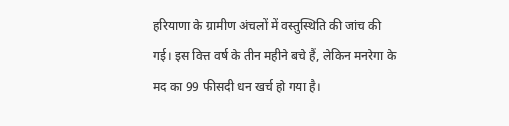हरियाणा के ग्रामीण अंचलों में वस्तुस्थिति की जांच की गई। इस वित्त वर्ष के तीन महीने बचे हैं, लेकिन मनरेगा के मद का 99 फीसदी धन खर्च हो गया है।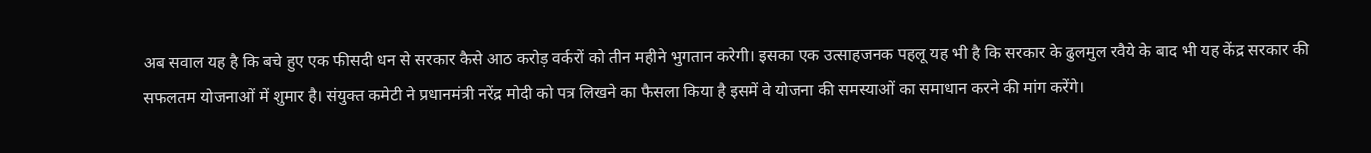अब सवाल यह है कि बचे हुए एक फीसदी धन से सरकार कैसे आठ करोड़ वर्करों को तीन महीने भुगतान करेगी। इसका एक उत्साहजनक पहलू यह भी है कि सरकार के ढुलमुल रवैये के बाद भी यह केंद्र सरकार की सफलतम योजनाओं में शुमार है। संयुक्त कमेटी ने प्रधानमंत्री नरेंद्र मोदी को पत्र लिखने का फैसला किया है इसमें वे योजना की समस्याओं का समाधान करने की मांग करेंगे।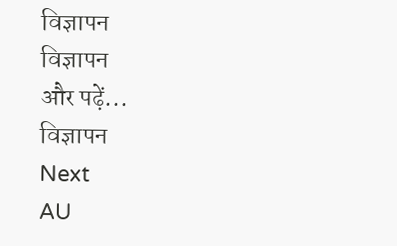विज्ञापन
विज्ञापन
और पढ़ें...
विज्ञापन
Next
AU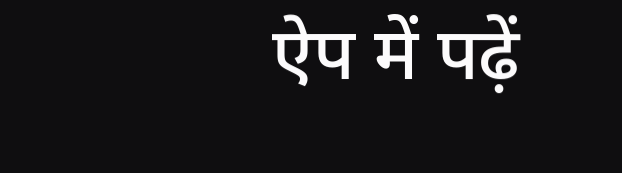ऐप में पढ़ें